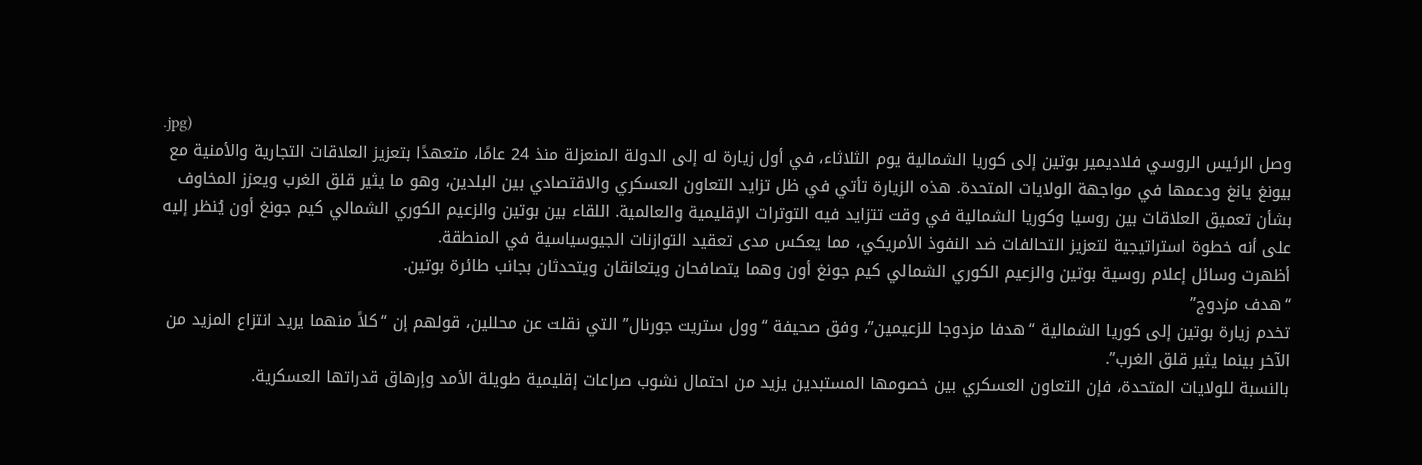.jpg)
وصل الرئيس الروسي فلاديمير بوتين إلى كوريا الشمالية يوم الثلاثاء، في أول زيارة له إلى الدولة المنعزلة منذ 24 عامًا، متعهدًا بتعزيز العلاقات التجارية والأمنية مع بيونغ يانغ ودعمها في مواجهة الولايات المتحدة. هذه الزيارة تأتي في ظل تزايد التعاون العسكري والاقتصادي بين البلدين، وهو ما يثير قلق الغرب ويعزز المخاوف بشأن تعميق العلاقات بين روسيا وكوريا الشمالية في وقت تتزايد فيه التوترات الإقليمية والعالمية. اللقاء بين بوتين والزعيم الكوري الشمالي كيم جونغ أون يُنظر إليه على أنه خطوة استراتيجية لتعزيز التحالفات ضد النفوذ الأمريكي، مما يعكس مدى تعقيد التوازنات الجيوسياسية في المنطقة.
أظهرت وسائل إعلام روسية بوتين والزعيم الكوري الشمالي كيم جونغ أون وهما يتصافحان ويتعانقان ويتحدثان بجانب طائرة بوتين.
“هدف مزدوج”
تخدم زيارة بوتين إلى كوريا الشمالية “هدفا مزدوجا للزعيمين”، وفق صحيفة “وول ستريت جورنال” التي نقلت عن محللين، قولهم إن “كلاً منهما يريد انتزاع المزيد من الآخر بينما يثير قلق الغرب”.
بالنسبة للولايات المتحدة، فإن التعاون العسكري بين خصومها المستبدين يزيد من احتمال نشوب صراعات إقليمية طويلة الأمد وإرهاق قدراتها العسكرية.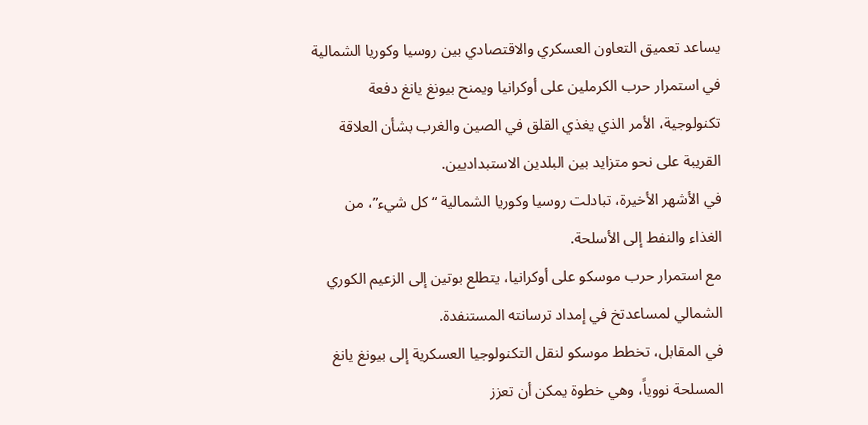يساعد تعميق التعاون العسكري والاقتصادي بين روسيا وكوريا الشمالية في استمرار حرب الكرملين على أوكرانيا ويمنح بيونغ يانغ دفعة تكنولوجية، الأمر الذي يغذي القلق في الصين والغرب بشأن العلاقة القريبة على نحو متزايد بين البلدين الاستبداديين.
في الأشهر الأخيرة، تبادلت روسيا وكوريا الشمالية “كل شيء”، من الغذاء والنفط إلى الأسلحة.
مع استمرار حرب موسكو على أوكرانيا، يتطلع بوتين إلى الزعيم الكوري الشمالي لمساعدتخ في إمداد ترسانته المستنفدة.
في المقابل، تخطط موسكو لنقل التكنولوجيا العسكرية إلى بيونغ يانغ المسلحة نووياً، وهي خطوة يمكن أن تعزز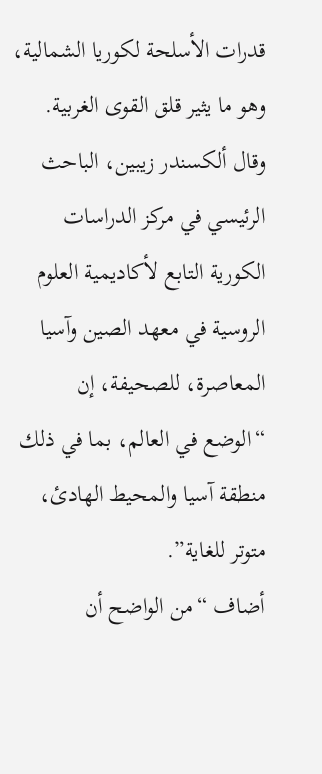قدرات الأسلحة لكوريا الشمالية، وهو ما يثير قلق القوى الغربية.
وقال ألكسندر زيبين، الباحث الرئيسي في مركز الدراسات الكورية التابع لأكاديمية العلوم الروسية في معهد الصين وآسيا المعاصرة، للصحيفة، إن “الوضع في العالم، بما في ذلك منطقة آسيا والمحيط الهادئ، متوتر للغاية”.
أضاف “من الواضح أن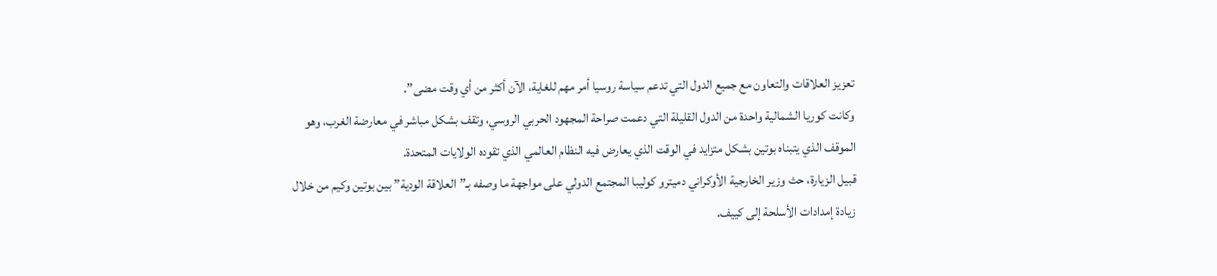تعزيز العلاقات والتعاون مع جميع الدول التي تدعم سياسة روسيا أمر مهم للغاية، الآن أكثر من أي وقت مضى”.
وكانت كوريا الشمالية واحدة من الدول القليلة التي دعمت صراحة المجهود الحربي الروسي، وتقف بشكل مباشر في معارضة الغرب، وهو الموقف الذي يتبناه بوتين بشكل متزايد في الوقت الذي يعارض فيه النظام العالمي الذي تقوده الولايات المتحدة.
قبيل الزيارة، حث وزير الخارجية الأوكراني دميترو كوليبا المجتمع الدولي على مواجهة ما وصفه بـ”العلاقة الودية” بين بوتين وكيم من خلال زيادة إمدادات الأسلحة إلى كييف.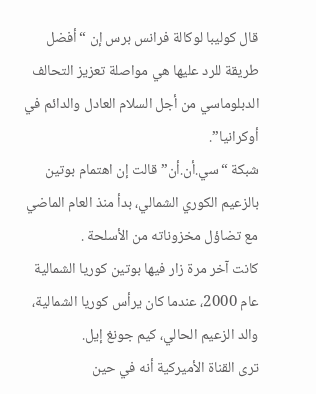قال كوليبا لوكالة فرانس برس إن “أفضل طريقة للرد عليها هي مواصلة تعزيز التحالف الدبلوماسي من أجل السلام العادل والدائم في أوكرانيا”.
شبكة “سي.أن.أن” قالت إن اهتمام بوتين بالزعيم الكوري الشمالي، بدأ منذ العام الماضي مع تضاؤل مخزوناته من الأسلحة .
كانت آخر مرة زار فيها بوتين كوريا الشمالية عام 2000، عندما كان يرأس كوريا الشمالية، والد الزعيم الحالي، كيم جونغ إيل.
ترى القناة الأميركية أنه في حين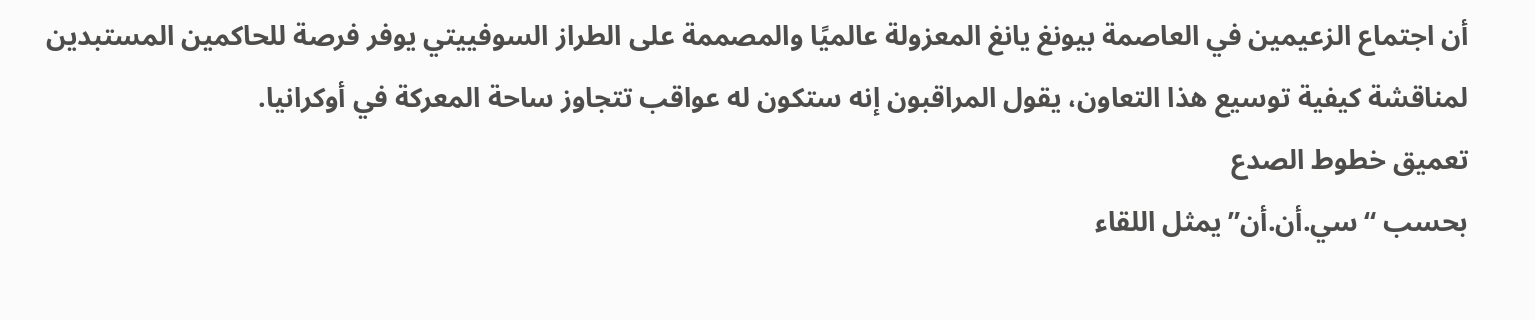أن اجتماع الزعيمين في العاصمة بيونغ يانغ المعزولة عالميًا والمصممة على الطراز السوفييتي يوفر فرصة للحاكمين المستبدين لمناقشة كيفية توسيع هذا التعاون، يقول المراقبون إنه ستكون له عواقب تتجاوز ساحة المعركة في أوكرانيا.
تعميق خطوط الصدع
بحسب “سي.أن.أن” يمثل اللقاء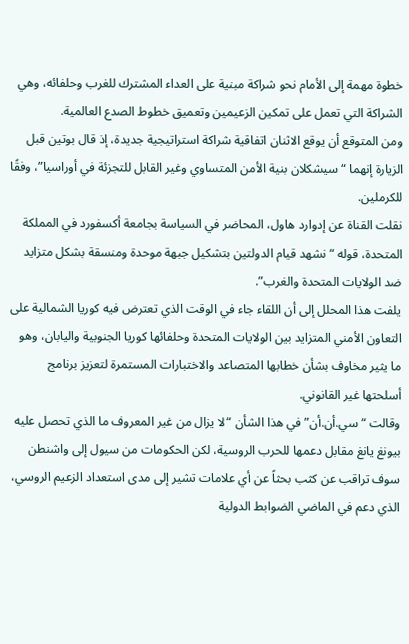خطوة مهمة إلى الأمام نحو شراكة مبنية على العداء المشترك للغرب وحلفائه، وهي الشراكة التي تعمل على تمكين الزعيمين وتعميق خطوط الصدع العالمية.
ومن المتوقع أن يوقع الاثنان اتفاقية شراكة استراتيجية جديدة، إذ قال بوتين قبل الزيارة إنهما “سيشكلان بنية الأمن المتساوي وغير القابل للتجزئة في أوراسيا”، وفقًا للكرملين.
نقلت القناة عن إدوارد هاول، المحاضر في السياسة بجامعة أكسفورد في المملكة المتحدة، قوله “نشهد قيام الدولتين بتشكيل جبهة موحدة ومنسقة بشكل متزايد ضد الولايات المتحدة والغرب”.
يلفت هذا المحلل إلى أن اللقاء جاء في الوقت الذي تعترض فيه كوريا الشمالية على التعاون الأمني المتزايد بين الولايات المتحدة وحلفائها كوريا الجنوبية واليابان، وهو ما يثير مخاوف بشأن خطابها المتصاعد والاختبارات المستمرة لتعزيز برنامج أسلحتها غير القانوني.
وقالت “سي.أن.أن” في هذا الشأن “لا يزال من غير المعروف ما الذي تحصل عليه بيونغ يانغ مقابل دعمها للحرب الروسية، لكن الحكومات من سيول إلى واشنطن سوف تراقب عن كثب بحثاً عن أي علامات تشير إلى مدى استعداد الزعيم الروسي، الذي دعم في الماضي الضوابط الدولية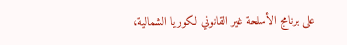على برنامج الأسلحة غير القانوني لكوريا الشمالية،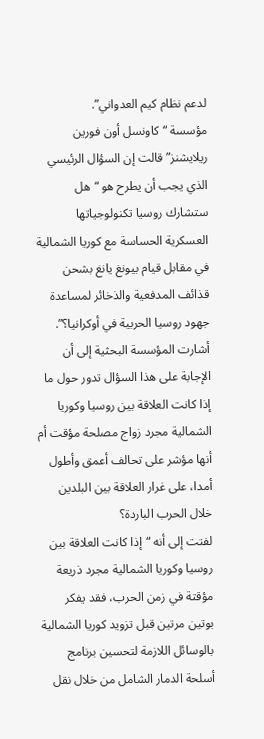لدعم نظام كيم العدواني”.
مؤسسة “كاونسل أون فورين ريلايشنز” قالت إن السؤال الرئيسي الذي يجب أن يطرح هو “هل ستشارك روسيا تكنولوجياتها العسكرية الحساسة مع كوريا الشمالية في مقابل قيام بيونغ يانغ بشحن قذائف المدفعية والذخائر لمساعدة جهود روسيا الحربية في أوكرانيا؟”.
أشارت المؤسسة البحثية إلى أن الإجابة على هذا السؤال تدور حول ما إذا كانت العلاقة بين روسيا وكوريا الشمالية مجرد زواج مصلحة مؤقت أم أنها مؤشر على تحالف أعمق وأطول أمدا، على غرار العلاقة بين البلدين خلال الحرب الباردة؟
لفتت إلى أنه “إذا كانت العلاقة بين روسيا وكوريا الشمالية مجرد ذريعة مؤقتة في زمن الحرب، فقد يفكر بوتين مرتين قبل تزويد كوريا الشمالية بالوسائل اللازمة لتحسين برنامج أسلحة الدمار الشامل من خلال نقل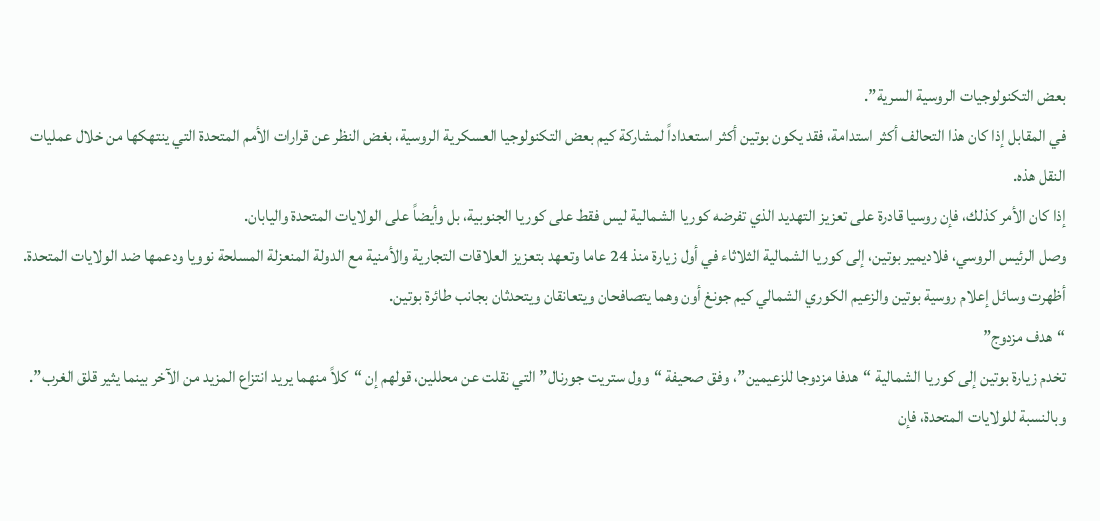بعض التكنولوجيات الروسية السرية”.
في المقابل إذا كان هذا التحالف أكثر استدامة، فقد يكون بوتين أكثر استعداداً لمشاركة كيم بعض التكنولوجيا العسكرية الروسية، بغض النظر عن قرارات الأمم المتحدة التي ينتهكها من خلال عمليات النقل هذه.
إذا كان الأمر كذلك، فإن روسيا قادرة على تعزيز التهديد الذي تفرضه كوريا الشمالية ليس فقط على كوريا الجنوبية، بل وأيضاً على الولايات المتحدة واليابان.
وصل الرئيس الروسي، فلاديمير بوتين، إلى كوريا الشمالية الثلاثاء في أول زيارة منذ 24 عاما وتعهد بتعزيز العلاقات التجارية والأمنية مع الدولة المنعزلة المسلحة نوويا ودعمها ضد الولايات المتحدة.
أظهرت وسائل إعلام روسية بوتين والزعيم الكوري الشمالي كيم جونغ أون وهما يتصافحان ويتعانقان ويتحدثان بجانب طائرة بوتين.
“هدف مزدوج”
تخدم زيارة بوتين إلى كوريا الشمالية “هدفا مزدوجا للزعيمين”، وفق صحيفة “وول ستريت جورنال” التي نقلت عن محللين، قولهم إن “كلاً منهما يريد انتزاع المزيد من الآخر بينما يثير قلق الغرب”.
وبالنسبة للولايات المتحدة، فإن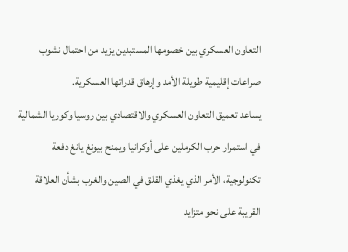التعاون العسكري بين خصومها المستبدين يزيد من احتمال نشوب صراعات إقليمية طويلة الأمد وإرهاق قدراتها العسكرية.
يساعد تعميق التعاون العسكري والاقتصادي بين روسيا وكوريا الشمالية في استمرار حرب الكرملين على أوكرانيا ويمنح بيونغ يانغ دفعة تكنولوجية، الأمر الذي يغذي القلق في الصين والغرب بشأن العلاقة القريبة على نحو متزايد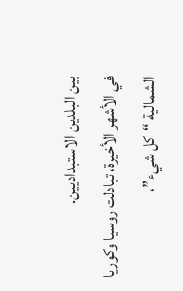بين البلدين الاستبداديين.
في الأشهر الأخيرة، تبادلت روسيا وكوريا الشمالية “كل شيء”،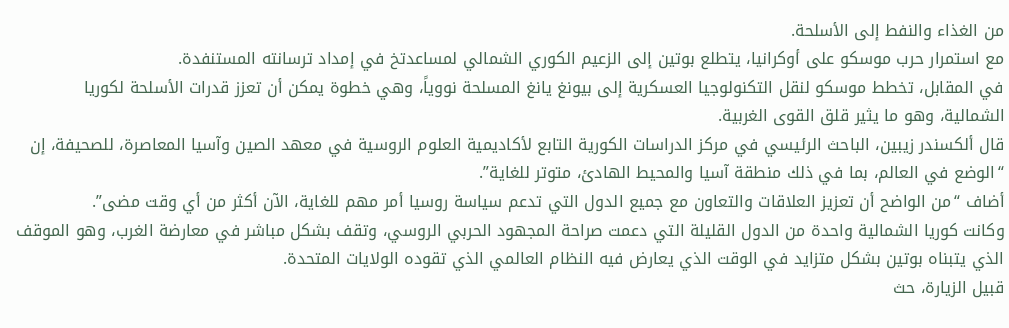من الغذاء والنفط إلى الأسلحة.
مع استمرار حرب موسكو على أوكرانيا، يتطلع بوتين إلى الزعيم الكوري الشمالي لمساعدتخ في إمداد ترسانته المستنفدة.
في المقابل، تخطط موسكو لنقل التكنولوجيا العسكرية إلى بيونغ يانغ المسلحة نووياً، وهي خطوة يمكن أن تعزز قدرات الأسلحة لكوريا الشمالية، وهو ما يثير قلق القوى الغربية.
قال ألكسندر زيبين، الباحث الرئيسي في مركز الدراسات الكورية التابع لأكاديمية العلوم الروسية في معهد الصين وآسيا المعاصرة، للصحيفة، إن “الوضع في العالم، بما في ذلك منطقة آسيا والمحيط الهادئ، متوتر للغاية”.
أضاف “من الواضح أن تعزيز العلاقات والتعاون مع جميع الدول التي تدعم سياسة روسيا أمر مهم للغاية، الآن أكثر من أي وقت مضى”.
وكانت كوريا الشمالية واحدة من الدول القليلة التي دعمت صراحة المجهود الحربي الروسي، وتقف بشكل مباشر في معارضة الغرب، وهو الموقف الذي يتبناه بوتين بشكل متزايد في الوقت الذي يعارض فيه النظام العالمي الذي تقوده الولايات المتحدة.
قبيل الزيارة، حث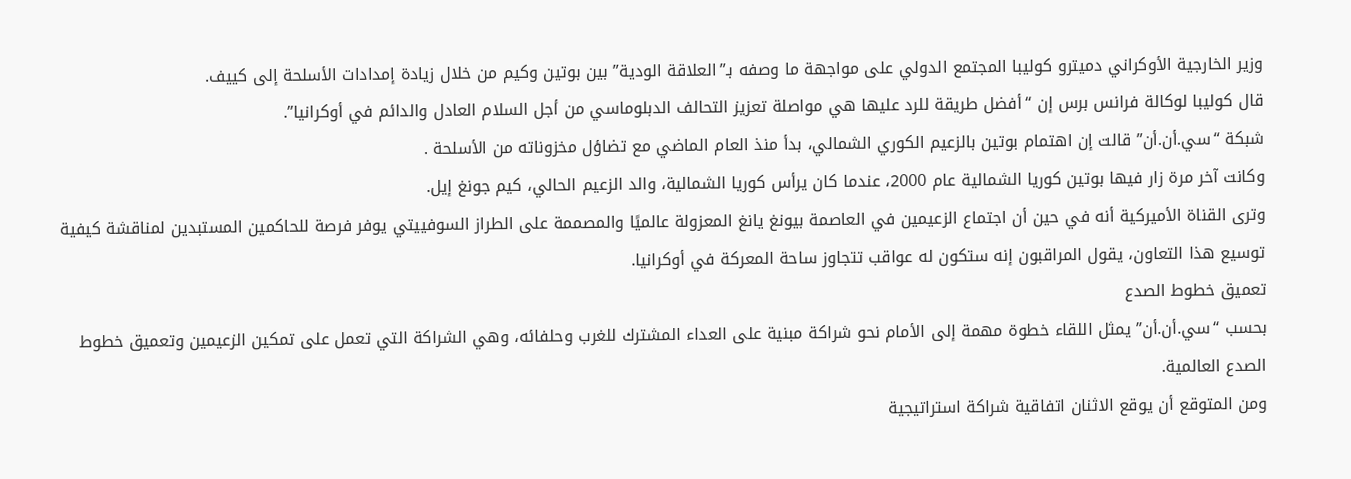وزير الخارجية الأوكراني دميترو كوليبا المجتمع الدولي على مواجهة ما وصفه بـ”العلاقة الودية” بين بوتين وكيم من خلال زيادة إمدادات الأسلحة إلى كييف.
قال كوليبا لوكالة فرانس برس إن “أفضل طريقة للرد عليها هي مواصلة تعزيز التحالف الدبلوماسي من أجل السلام العادل والدائم في أوكرانيا”.
شبكة “سي.أن.أن” قالت إن اهتمام بوتين بالزعيم الكوري الشمالي، بدأ منذ العام الماضي مع تضاؤل مخزوناته من الأسلحة .
وكانت آخر مرة زار فيها بوتين كوريا الشمالية عام 2000، عندما كان يرأس كوريا الشمالية، والد الزعيم الحالي، كيم جونغ إيل.
وترى القناة الأميركية أنه في حين أن اجتماع الزعيمين في العاصمة بيونغ يانغ المعزولة عالميًا والمصممة على الطراز السوفييتي يوفر فرصة للحاكمين المستبدين لمناقشة كيفية توسيع هذا التعاون، يقول المراقبون إنه ستكون له عواقب تتجاوز ساحة المعركة في أوكرانيا.
تعميق خطوط الصدع
بحسب “سي.أن.أن” يمثل اللقاء خطوة مهمة إلى الأمام نحو شراكة مبنية على العداء المشترك للغرب وحلفائه، وهي الشراكة التي تعمل على تمكين الزعيمين وتعميق خطوط الصدع العالمية.
ومن المتوقع أن يوقع الاثنان اتفاقية شراكة استراتيجية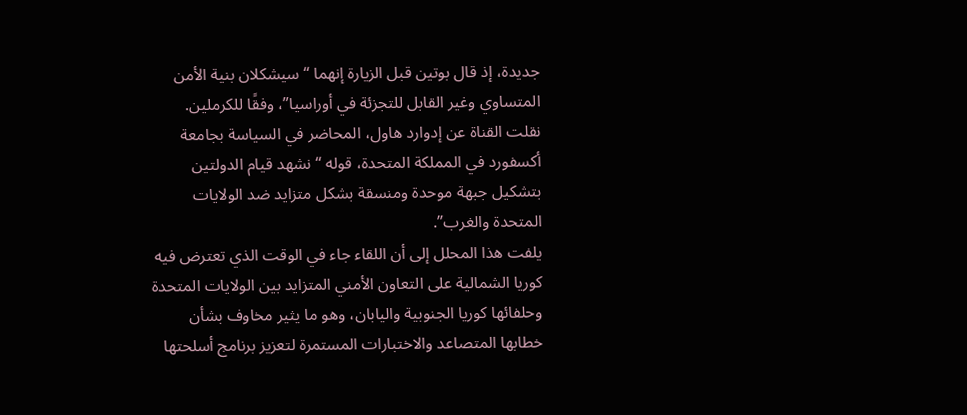جديدة، إذ قال بوتين قبل الزيارة إنهما “سيشكلان بنية الأمن المتساوي وغير القابل للتجزئة في أوراسيا”، وفقًا للكرملين.
نقلت القناة عن إدوارد هاول، المحاضر في السياسة بجامعة أكسفورد في المملكة المتحدة، قوله “نشهد قيام الدولتين بتشكيل جبهة موحدة ومنسقة بشكل متزايد ضد الولايات المتحدة والغرب”.
يلفت هذا المحلل إلى أن اللقاء جاء في الوقت الذي تعترض فيه كوريا الشمالية على التعاون الأمني المتزايد بين الولايات المتحدة وحلفائها كوريا الجنوبية واليابان، وهو ما يثير مخاوف بشأن خطابها المتصاعد والاختبارات المستمرة لتعزيز برنامج أسلحتها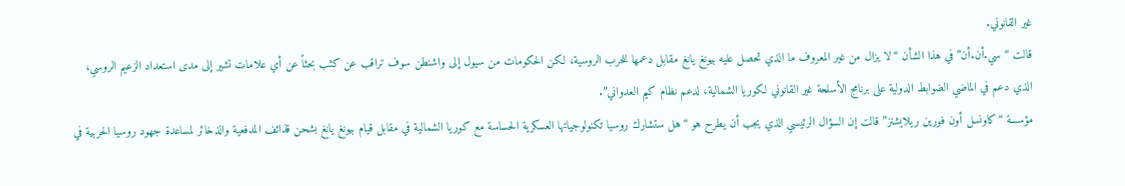غير القانوني.
قالت “سي.أن.أن” في هذا الشأن “لا يزال من غير المعروف ما الذي تحصل عليه بيونغ يانغ مقابل دعمها للحرب الروسية، لكن الحكومات من سيول إلى واشنطن سوف تراقب عن كثب بحثاً عن أي علامات تشير إلى مدى استعداد الزعيم الروسي، الذي دعم في الماضي الضوابط الدولية على برنامج الأسلحة غير القانوني لكوريا الشمالية، لدعم نظام كيم العدواني”.
مؤسسة “كاونسل أون فورين ريلايشنز” قالت إن السؤال الرئيسي الذي يجب أن يطرح هو “هل ستشارك روسيا تكنولوجياتها العسكرية الحساسة مع كوريا الشمالية في مقابل قيام بيونغ يانغ بشحن قذائف المدفعية والذخائر لمساعدة جهود روسيا الحربية في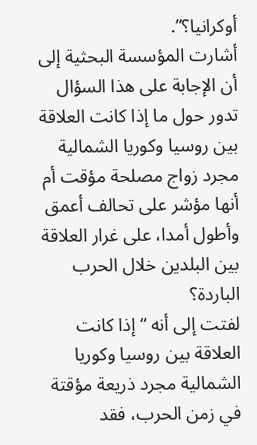أوكرانيا؟”.
أشارت المؤسسة البحثية إلى أن الإجابة على هذا السؤال تدور حول ما إذا كانت العلاقة بين روسيا وكوريا الشمالية مجرد زواج مصلحة مؤقت أم أنها مؤشر على تحالف أعمق وأطول أمدا، على غرار العلاقة بين البلدين خلال الحرب الباردة؟
لفتت إلى أنه “إذا كانت العلاقة بين روسيا وكوريا الشمالية مجرد ذريعة مؤقتة في زمن الحرب، فقد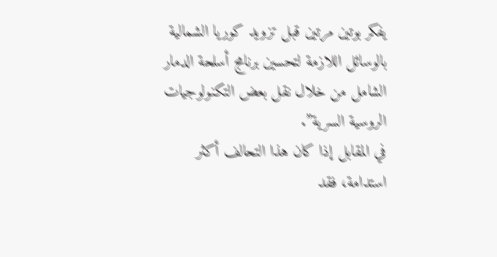يفكر بوتين مرتين قبل تزويد كوريا الشمالية بالوسائل اللازمة لتحسين برنامج أسلحة الدمار الشامل من خلال نقل بعض التكنولوجيات الروسية السرية”.
في المقابل إذا كان هذا التحالف أكثر استدامة، فقد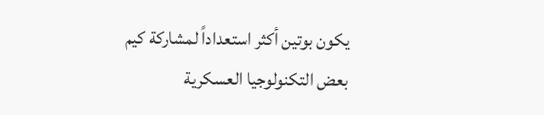يكون بوتين أكثر استعداداً لمشاركة كيم بعض التكنولوجيا العسكرية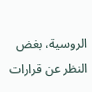الروسية، بغض النظر عن قرارات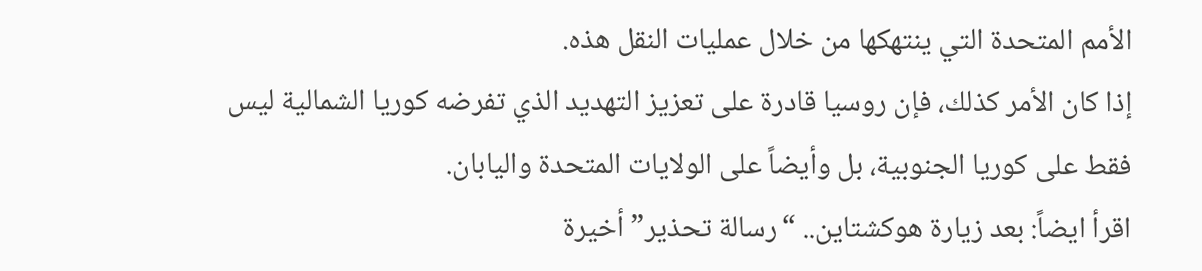الأمم المتحدة التي ينتهكها من خلال عمليات النقل هذه.
إذا كان الأمر كذلك، فإن روسيا قادرة على تعزيز التهديد الذي تفرضه كوريا الشمالية ليس فقط على كوريا الجنوبية، بل وأيضاً على الولايات المتحدة واليابان.
اقرأ ايضاً: بعد زيارة هوكشتاين.. “رسالة تحذير” أخيرة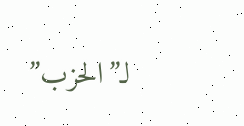لـ”الحزب”